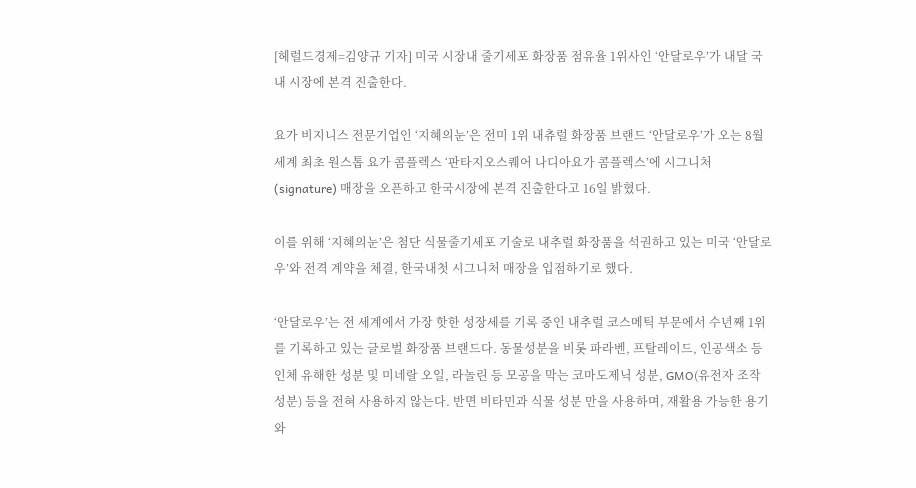[헤럴드경제=김양규 기자] 미국 시장내 줄기세포 화장품 점유율 1위사인 ‘안달로우’가 내달 국내 시장에 본격 진출한다.

요가 비지니스 전문기업인 ‘지혜의눈’은 전미 1위 내츄럴 화장품 브랜드 ‘안달로우’가 오는 8월 세계 최초 원스톱 요가 콤플렉스 ‘판타지오스퀘어 나디아요가 콤플렉스’에 시그니처(signature) 매장을 오픈하고 한국시장에 본격 진출한다고 16일 밝혔다.

이를 위해 ‘지혜의눈’은 첨단 식물줄기세포 기술로 내추럴 화장품을 석권하고 있는 미국 ‘안달로우’와 전격 계약을 체결, 한국내첫 시그니처 매장을 입점하기로 했다.

‘안달로우’는 전 세계에서 가장 핫한 성장세를 기록 중인 내추럴 코스메틱 부문에서 수년째 1위를 기록하고 있는 글로벌 화장품 브랜드다. 동물성분을 비롯 파라벤, 프탈레이드, 인공색소 등 인체 유해한 성분 및 미네랄 오일, 라놀린 등 모공을 막는 코마도제닉 성분, GMO(유전자 조작성분) 등을 전혀 사용하지 않는다. 반면 비타민과 식물 성분 만을 사용하며, 재활용 가능한 용기와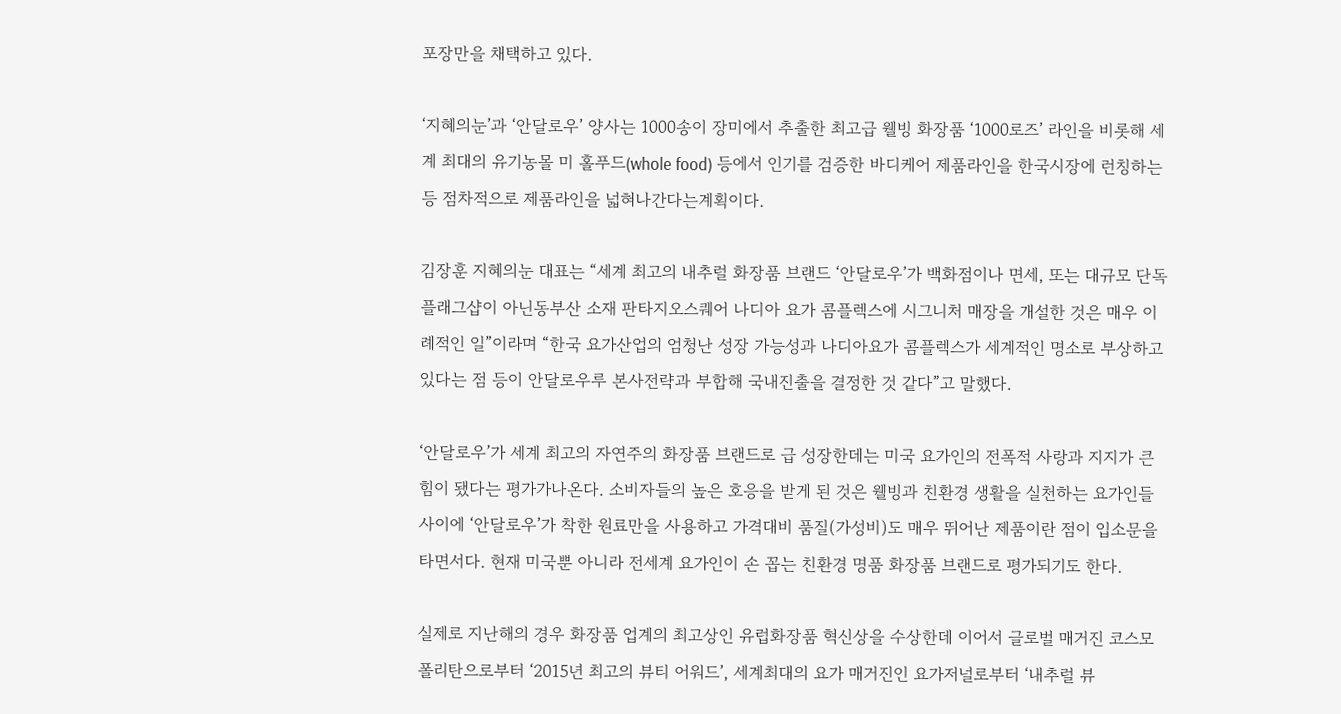포장만을 채택하고 있다.

‘지혜의눈’과 ‘안달로우’ 양사는 1000송이 장미에서 추출한 최고급 웰빙 화장품 ‘1000로즈’ 라인을 비롯해 세계 최대의 유기농몰 미 홀푸드(whole food) 등에서 인기를 검증한 바디케어 제품라인을 한국시장에 런칭하는 등 점차적으로 제품라인을 넓혀나간다는계획이다.

김장훈 지혜의눈 대표는 “세계 최고의 내추럴 화장품 브랜드 ‘안달로우’가 백화점이나 면세, 또는 대규모 단독 플래그샵이 아닌동부산 소재 판타지오스퀘어 나디아 요가 콤플렉스에 시그니처 매장을 개설한 것은 매우 이례적인 일”이라며 “한국 요가산업의 엄청난 성장 가능성과 나디아요가 콤플렉스가 세계적인 명소로 부상하고 있다는 점 등이 안달로우루 본사전략과 부합해 국내진출을 결정한 것 같다”고 말했다.

‘안달로우’가 세계 최고의 자연주의 화장품 브랜드로 급 성장한데는 미국 요가인의 전폭적 사랑과 지지가 큰 힘이 됐다는 평가가나온다. 소비자들의 높은 호응을 받게 된 것은 웰빙과 친환경 생활을 실천하는 요가인들 사이에 ‘안달로우’가 착한 원료만을 사용하고 가격대비 품질(가성비)도 매우 뛰어난 제품이란 점이 입소문을 타면서다. 현재 미국뿐 아니라 전세계 요가인이 손 꼽는 친환경 명품 화장품 브랜드로 평가되기도 한다.

실제로 지난해의 경우 화장품 업계의 최고상인 유럽화장품 혁신상을 수상한데 이어서 글로벌 매거진 코스모폴리탄으로부터 ‘2015년 최고의 뷰티 어워드’, 세계최대의 요가 매거진인 요가저널로부터 ‘내추럴 뷰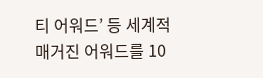티 어워드’ 등 세계적 매거진 어워드를 10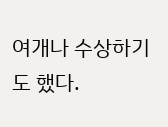여개나 수상하기도 했다.